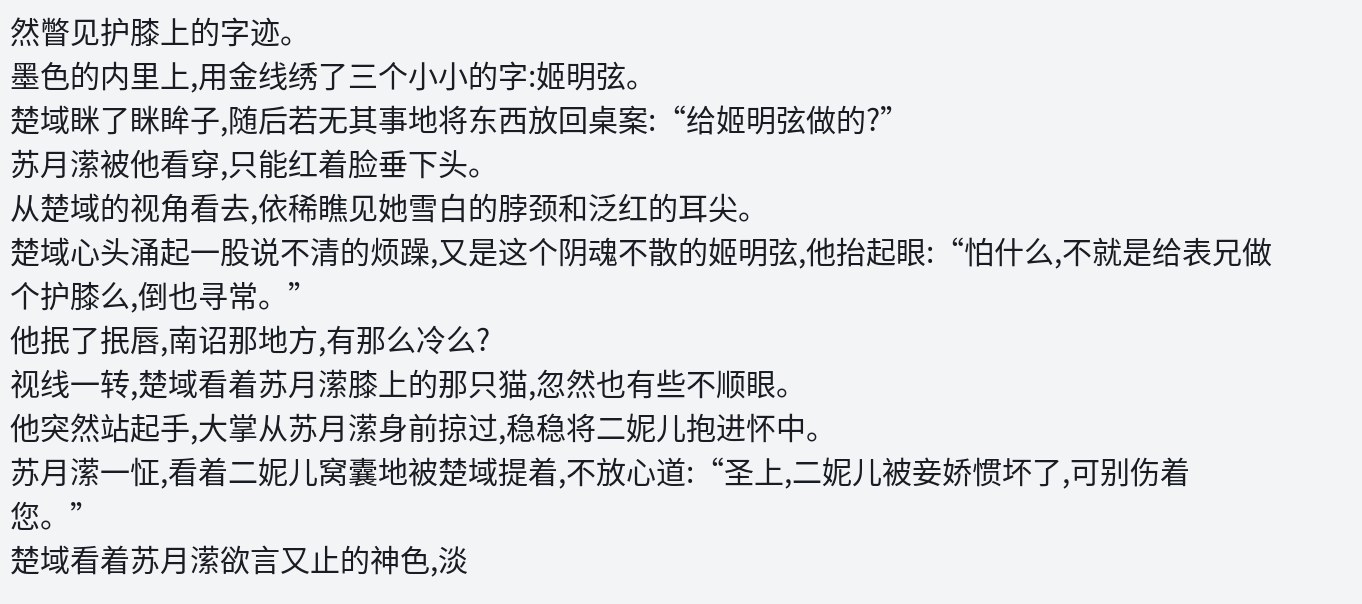然瞥见护膝上的字迹。
墨色的内里上,用金线绣了三个小小的字:姬明弦。
楚域眯了眯眸子,随后若无其事地将东西放回桌案:“给姬明弦做的?”
苏月潆被他看穿,只能红着脸垂下头。
从楚域的视角看去,依稀瞧见她雪白的脖颈和泛红的耳尖。
楚域心头涌起一股说不清的烦躁,又是这个阴魂不散的姬明弦,他抬起眼:“怕什么,不就是给表兄做个护膝么,倒也寻常。”
他抿了抿唇,南诏那地方,有那么冷么?
视线一转,楚域看着苏月潆膝上的那只猫,忽然也有些不顺眼。
他突然站起手,大掌从苏月潆身前掠过,稳稳将二妮儿抱进怀中。
苏月潆一怔,看着二妮儿窝囊地被楚域提着,不放心道:“圣上,二妮儿被妾娇惯坏了,可别伤着您。”
楚域看着苏月潆欲言又止的神色,淡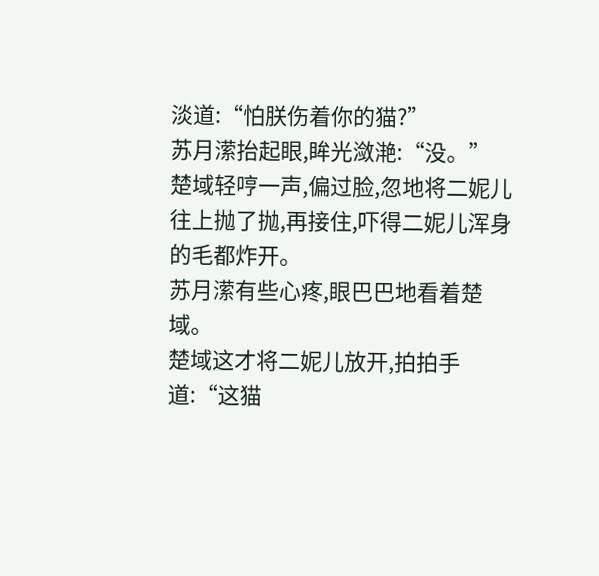淡道:“怕朕伤着你的猫?”
苏月潆抬起眼,眸光潋滟:“没。”
楚域轻哼一声,偏过脸,忽地将二妮儿往上抛了抛,再接住,吓得二妮儿浑身的毛都炸开。
苏月潆有些心疼,眼巴巴地看着楚域。
楚域这才将二妮儿放开,拍拍手道:“这猫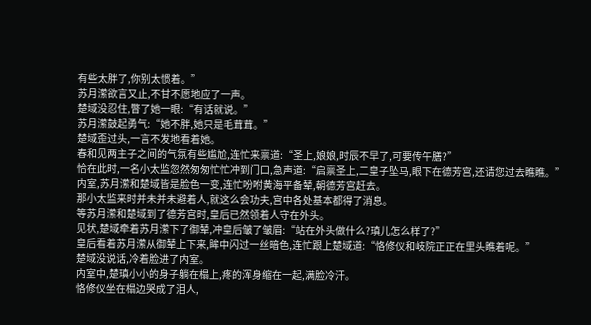有些太胖了,你别太惯着。”
苏月潆欲言又止,不甘不愿地应了一声。
楚域没忍住,瞥了她一眼:“有话就说。”
苏月潆鼓起勇气:“她不胖,她只是毛茸茸。”
楚域歪过头,一言不发地看着她。
春和见两主子之间的气氛有些尴尬,连忙来禀道:“圣上,娘娘,时辰不早了,可要传午膳?”
恰在此时,一名小太监忽然匆匆忙忙冲到门口,急声道:“启禀圣上,二皇子坠马,眼下在德芳宫,还请您过去瞧瞧。”
内室,苏月潆和楚域皆是脸色一变,连忙吩咐黄海平备辇,朝德芳宫赶去。
那小太监来时并未并未避着人,就这么会功夫,宫中各处基本都得了消息。
等苏月潆和楚域到了德芳宫时,皇后已然领着人守在外头。
见状,楚域牵着苏月潆下了御辇,冲皇后皱了皱眉:“站在外头做什么?瑱儿怎么样了?”
皇后看着苏月潆从御辇上下来,眸中闪过一丝暗色,连忙跟上楚域道:“恪修仪和岐院正正在里头瞧着呢。”
楚域没说话,冷着脸进了内室。
内室中,楚瑱小小的身子躺在榻上,疼的浑身缩在一起,满脸冷汗。
恪修仪坐在榻边哭成了泪人,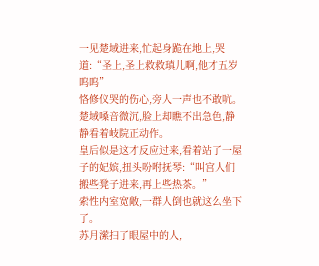一见楚域进来,忙起身跪在地上,哭道:“圣上,圣上救救瑱儿啊,他才五岁呜呜”
恪修仪哭的伤心,旁人一声也不敢吭。
楚域嗓音微沉,脸上却瞧不出急色,静静看着岐院正动作。
皇后似是这才反应过来,看着站了一屋子的妃嫔,扭头吩咐抚琴:“叫宫人们搬些凳子进来,再上些热茶。”
索性内室宽敞,一群人倒也就这么坐下了。
苏月潆扫了眼屋中的人,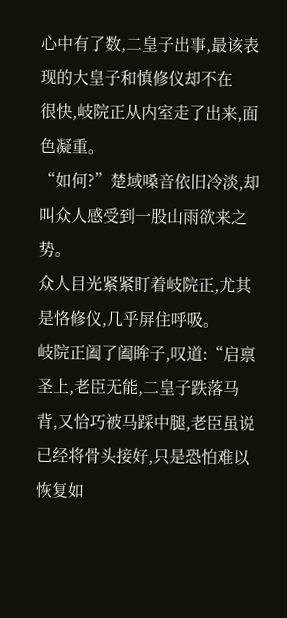心中有了数,二皇子出事,最该表现的大皇子和慎修仪却不在
很快,岐院正从内室走了出来,面色凝重。
“如何?”楚域嗓音依旧冷淡,却叫众人感受到一股山雨欲来之势。
众人目光紧紧盯着岐院正,尤其是恪修仪,几乎屏住呼吸。
岐院正阖了阖眸子,叹道:“启禀圣上,老臣无能,二皇子跌落马背,又恰巧被马踩中腿,老臣虽说已经将骨头接好,只是恐怕难以恢复如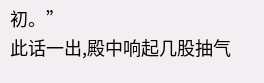初。”
此话一出,殿中响起几股抽气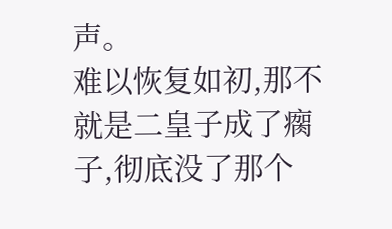声。
难以恢复如初,那不就是二皇子成了瘸子,彻底没了那个